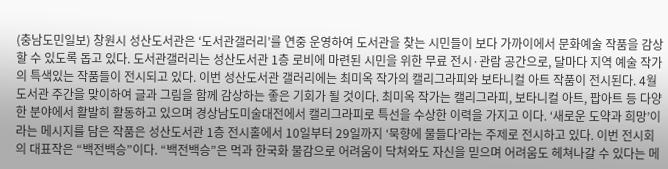(충남도민일보) 창원시 성산도서관은 ‘도서관갤러리’를 연중 운영하여 도서관을 찾는 시민들이 보다 가까이에서 문화예술 작품을 감상할 수 있도록 돕고 있다. 도서관갤러리는 성산도서관 1층 로비에 마련된 시민을 위한 무료 전시·관람 공간으로, 달마다 지역 예술 작가의 특색있는 작품들이 전시되고 있다. 이번 성산도서관 갤러리에는 최미옥 작가의 캘리그라피와 보타니컬 아트 작품이 전시된다. 4월 도서관 주간을 맞이하여 글과 그림을 함께 감상하는 좋은 기회가 될 것이다. 최미옥 작가는 캘리그라피, 보타니컬 아트, 팝아트 등 다양한 분야에서 활발히 활동하고 있으며 경상남도미술대전에서 캘리그라피로 특선을 수상한 이력을 가지고 이다. ‘새로운 도약과 희망’이라는 메시지를 담은 작품은 성산도서관 1층 전시홀에서 10일부터 29일까지 ‘묵향에 물들다’라는 주제로 전시하고 있다. 이번 전시회의 대표작은 “백전백승”이다. “백전백승”은 먹과 한국화 물감으로 어려움이 닥쳐와도 자신을 믿으며 어려움도 헤쳐나갈 수 있다는 메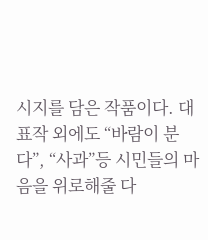시지를 담은 작품이다. 대표작 외에도 “바람이 분다”, “사과”등 시민들의 마음을 위로해줄 다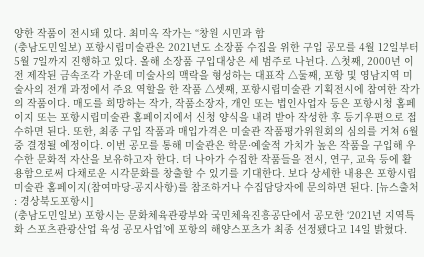양한 작품이 전시돼 있다. 최미옥 작가는 “창원 시민과 함
(충남도민일보) 포항시립미술관은 2021년도 소장품 수집을 위한 구입 공모를 4월 12일부터 5월 7일까지 진행하고 있다. 올해 소장품 구입대상은 세 범주로 나뉜다. △첫째, 2000년 이전 제작된 금속조각 가운데 미술사의 맥락을 형성하는 대표작 △둘째, 포항 및 영남지역 미술사의 전개 과정에서 주요 역할을 한 작품 △셋째, 포항시립미술관 기획전시에 참여한 작가의 작품이다. 매도를 희망하는 작가, 작품소장자, 개인 또는 법인사업자 등은 포항시청 홈페이지 또는 포항시립미술관 홈페이지에서 신청 양식을 내려 받아 작성한 후 등기우편으로 접수하면 된다. 또한, 최종 구입 작품과 매입가격은 미술관 작품평가위원회의 심의를 거쳐 6월 중 결정될 예정이다. 이번 공모를 통해 미술관은 학문·예술적 가치가 높은 작품을 구입해 우수한 문화적 자산을 보유하고자 한다. 더 나아가 수집한 작품들을 전시, 연구, 교육 등에 활용함으로써 다채로운 시각문화를 창출할 수 있기를 기대한다. 보다 상세한 내용은 포항시립미술관 홈페이지(참여마당-공지사항)를 참조하거나 수집담당자에 문의하면 된다. [뉴스출처 : 경상북도포항시]
(충남도민일보) 포항시는 문화체육관광부와 국민체육진흥공단에서 공모한 ‘2021년 지역특화 스포츠관광산업 육성 공모사업’에 포항의 해양스포츠가 최종 선정됐다고 14일 밝혔다.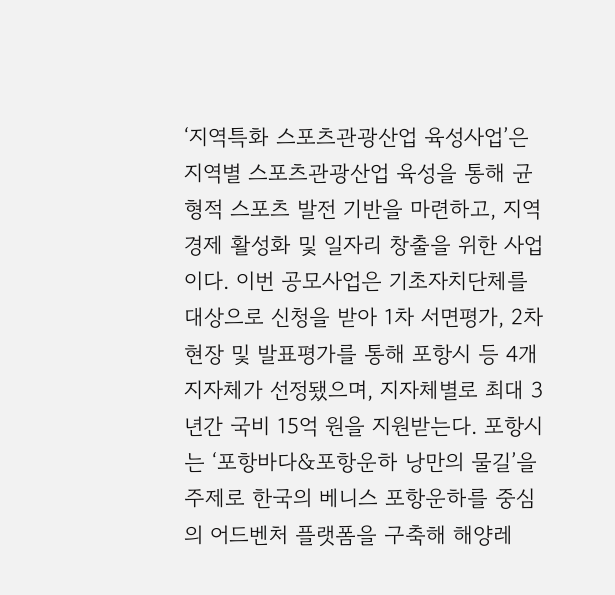‘지역특화 스포츠관광산업 육성사업’은 지역별 스포츠관광산업 육성을 통해 균형적 스포츠 발전 기반을 마련하고, 지역경제 활성화 및 일자리 창출을 위한 사업이다. 이번 공모사업은 기초자치단체를 대상으로 신청을 받아 1차 서면평가, 2차 현장 및 발표평가를 통해 포항시 등 4개 지자체가 선정됐으며, 지자체별로 최대 3년간 국비 15억 원을 지원받는다. 포항시는 ‘포항바다&포항운하 낭만의 물길’을 주제로 한국의 베니스 포항운하를 중심의 어드벤처 플랫폼을 구축해 해양레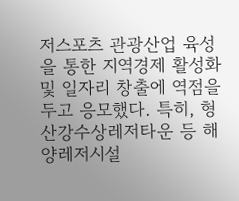저스포츠 관광산업 육성을 통한 지역경제 활성화 및 일자리 창출에 역점을 두고 응모했다. 특히, 형산강수상레저타운 등 해양레저시설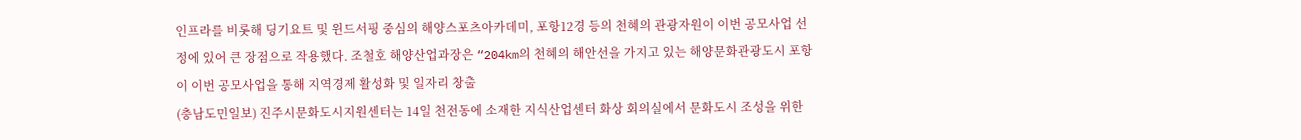인프라를 비롯해 딩기요트 및 윈드서핑 중심의 해양스포츠아카데미, 포항12경 등의 천혜의 관광자원이 이번 공모사업 선정에 있어 큰 장점으로 작용했다. 조철호 해양산업과장은 “204km의 천혜의 해안선을 가지고 있는 해양문화관광도시 포항이 이번 공모사업을 통해 지역경제 활성화 및 일자리 창출
(충남도민일보) 진주시문화도시지원센터는 14일 천전동에 소재한 지식산업센터 화상 회의실에서 문화도시 조성을 위한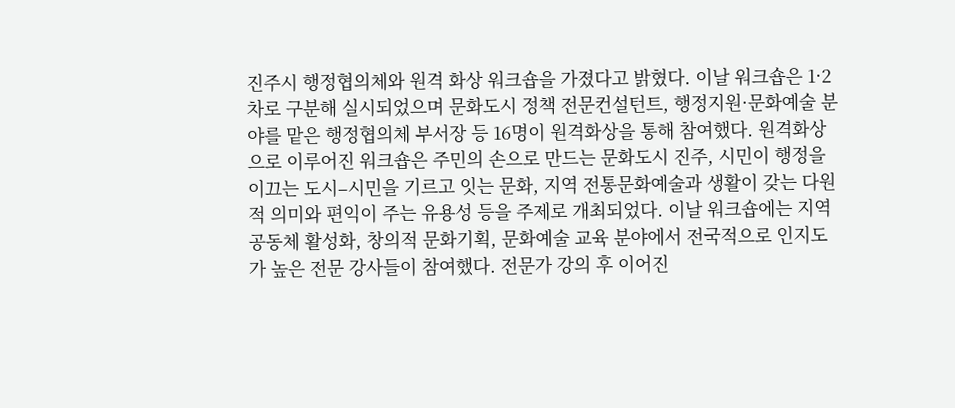진주시 행정협의체와 원격 화상 워크숍을 가졌다고 밝혔다. 이날 워크숍은 1·2차로 구분해 실시되었으며 문화도시 정책 전문컨설턴트, 행정지원·문화예술 분야를 맡은 행정협의체 부서장 등 16명이 원격화상을 통해 참여했다. 원격화상으로 이루어진 워크숍은 주민의 손으로 만드는 문화도시 진주, 시민이 행정을 이끄는 도시–시민을 기르고 잇는 문화, 지역 전통문화예술과 생활이 갖는 다원적 의미와 편익이 주는 유용성 등을 주제로 개최되었다. 이날 워크숍에는 지역공동체 활성화, 창의적 문화기획, 문화예술 교육 분야에서 전국적으로 인지도가 높은 전문 강사들이 참여했다. 전문가 강의 후 이어진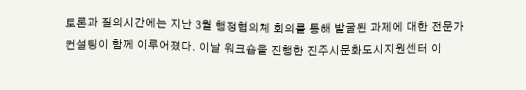토론과 질의시간에는 지난 3월 행정협의체 회의를 통해 발굴된 과제에 대한 전문가 컨설팅이 함께 이루어졌다. 이날 워크숍을 진행한 진주시문화도시지원센터 이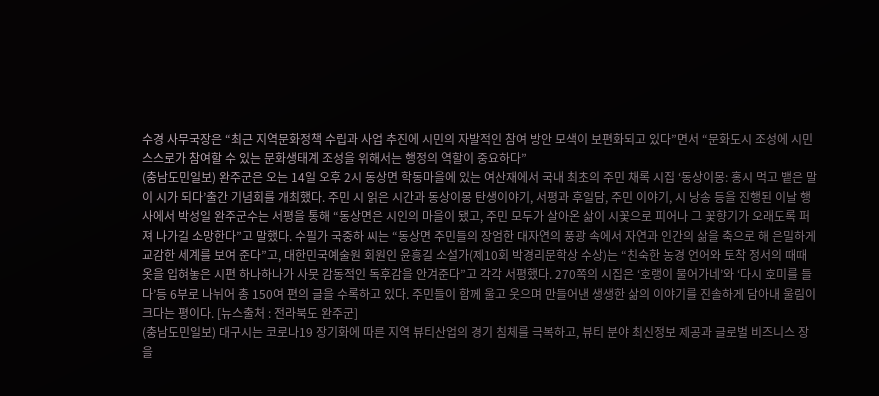수경 사무국장은 “최근 지역문화정책 수립과 사업 추진에 시민의 자발적인 참여 방안 모색이 보편화되고 있다”면서 “문화도시 조성에 시민 스스로가 참여할 수 있는 문화생태계 조성을 위해서는 행정의 역할이 중요하다”
(충남도민일보) 완주군은 오는 14일 오후 2시 동상면 학동마을에 있는 여산재에서 국내 최초의 주민 채록 시집 ‘동상이몽: 홍시 먹고 뱉은 말이 시가 되다’출간 기념회를 개최했다. 주민 시 읽은 시간과 동상이몽 탄생이야기, 서평과 후일담, 주민 이야기, 시 낭송 등을 진행된 이날 행사에서 박성일 완주군수는 서평을 통해 “동상면은 시인의 마을이 됐고, 주민 모두가 살아온 삶이 시꽃으로 피어나 그 꽃향기가 오래도록 퍼져 나가길 소망한다”고 말했다. 수필가 국중하 씨는 “동상면 주민들의 장엄한 대자연의 풍광 속에서 자연과 인간의 삶을 축으로 해 은밀하게 교감한 세계를 보여 준다”고, 대한민국예술원 회원인 윤흥길 소설가(제10회 박경리문학상 수상)는 “친숙한 농경 언어와 토착 정서의 때때옷을 입혀놓은 시편 하나하나가 사뭇 감동적인 독후감을 안겨준다”고 각각 서평했다. 270쪽의 시집은 ‘호랭이 물어가네’와 ‘다시 호미를 들다’등 6부로 나뉘어 총 150여 편의 글을 수록하고 있다. 주민들이 함께 울고 웃으며 만들어낸 생생한 삶의 이야기를 진솔하게 담아내 울림이 크다는 평이다. [뉴스출처 : 전라북도 완주군]
(충남도민일보) 대구시는 코로나19 장기화에 따른 지역 뷰티산업의 경기 침체를 극복하고, 뷰티 분야 최신정보 제공과 글로벌 비즈니스 장을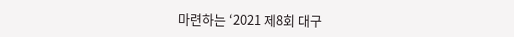마련하는 ‘2021 제8회 대구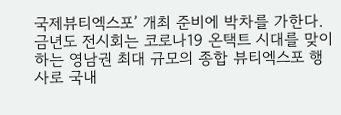국제뷰티엑스포’ 개최 준비에 박차를 가한다. 금년도 전시회는 코로나19 온택트 시대를 맞이하는 영남권 최대 규모의 종합 뷰티엑스포 행사로 국내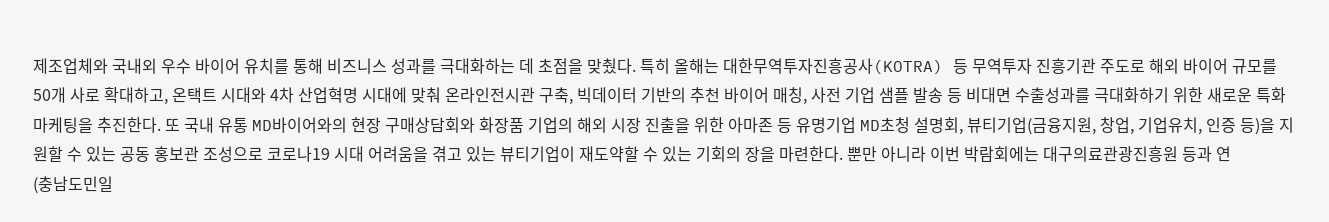제조업체와 국내외 우수 바이어 유치를 통해 비즈니스 성과를 극대화하는 데 초점을 맞췄다. 특히 올해는 대한무역투자진흥공사(KOTRA) 등 무역투자 진흥기관 주도로 해외 바이어 규모를 50개 사로 확대하고, 온택트 시대와 4차 산업혁명 시대에 맞춰 온라인전시관 구축, 빅데이터 기반의 추천 바이어 매칭, 사전 기업 샘플 발송 등 비대면 수출성과를 극대화하기 위한 새로운 특화 마케팅을 추진한다. 또 국내 유통 MD바이어와의 현장 구매상담회와 화장품 기업의 해외 시장 진출을 위한 아마존 등 유명기업 MD초청 설명회, 뷰티기업(금융지원, 창업, 기업유치, 인증 등)을 지원할 수 있는 공동 홍보관 조성으로 코로나19 시대 어려움을 겪고 있는 뷰티기업이 재도약할 수 있는 기회의 장을 마련한다. 뿐만 아니라 이번 박람회에는 대구의료관광진흥원 등과 연
(충남도민일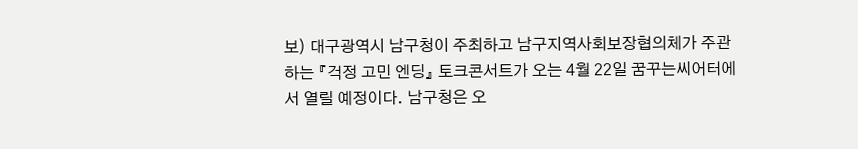보) 대구광역시 남구청이 주최하고 남구지역사회보장협의체가 주관하는 『걱정 고민 엔딩』 토크콘서트가 오는 4월 22일 꿈꾸는씨어터에서 열릴 예정이다. 남구청은 오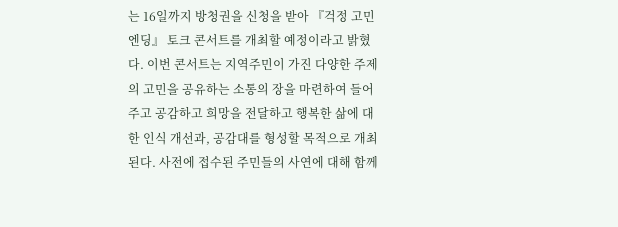는 16일까지 방청권을 신청을 받아 『걱정 고민 엔딩』 토크 콘서트를 개최할 예정이라고 밝혔다. 이번 콘서트는 지역주민이 가진 다양한 주제의 고민을 공유하는 소통의 장을 마련하여 들어주고 공감하고 희망을 전달하고 행복한 삶에 대한 인식 개선과, 공감대를 형성할 목적으로 개최된다. 사전에 접수된 주민들의 사연에 대해 함께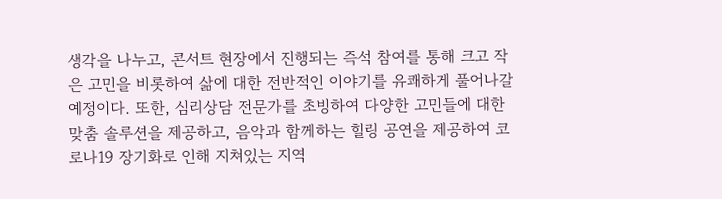생각을 나누고, 콘서트 현장에서 진행되는 즉석 참여를 통해 크고 작은 고민을 비롯하여 삶에 대한 전반적인 이야기를 유쾌하게 풀어나갈 예정이다. 또한, 심리상담 전문가를 초빙하여 다양한 고민들에 대한 맞춤 솔루션을 제공하고, 음악과 함께하는 힐링 공연을 제공하여 코로나19 장기화로 인해 지쳐있는 지역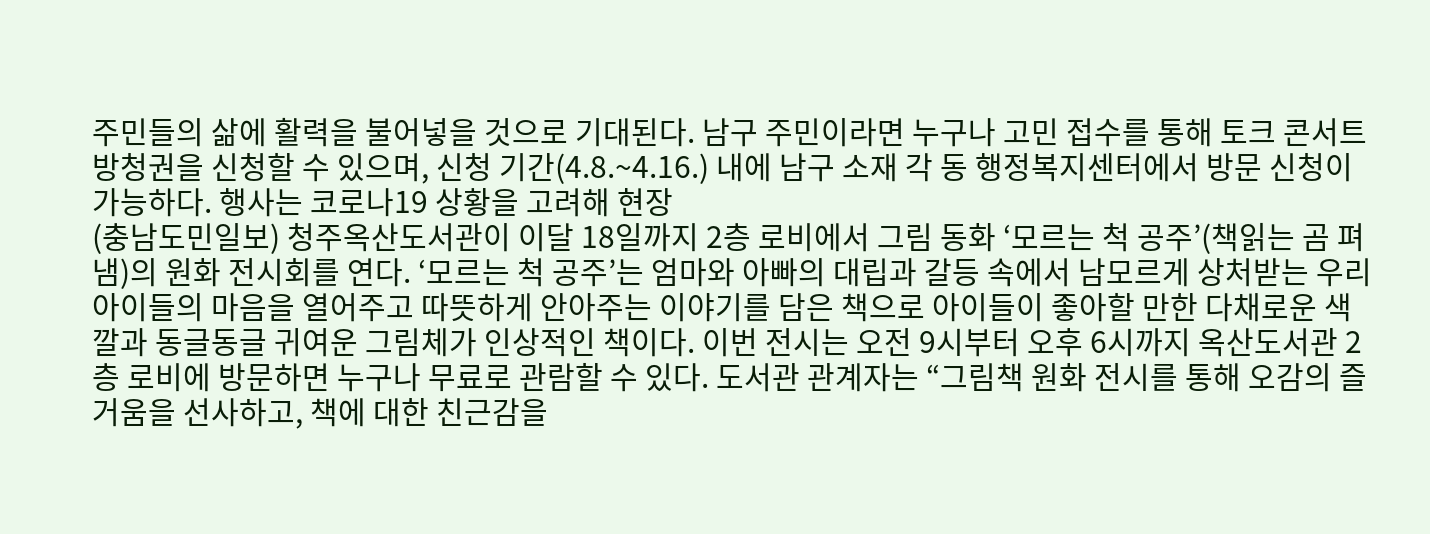주민들의 삶에 활력을 불어넣을 것으로 기대된다. 남구 주민이라면 누구나 고민 접수를 통해 토크 콘서트 방청권을 신청할 수 있으며, 신청 기간(4.8.~4.16.) 내에 남구 소재 각 동 행정복지센터에서 방문 신청이 가능하다. 행사는 코로나19 상황을 고려해 현장
(충남도민일보) 청주옥산도서관이 이달 18일까지 2층 로비에서 그림 동화 ‘모르는 척 공주’(책읽는 곰 펴냄)의 원화 전시회를 연다. ‘모르는 척 공주’는 엄마와 아빠의 대립과 갈등 속에서 남모르게 상처받는 우리 아이들의 마음을 열어주고 따뜻하게 안아주는 이야기를 담은 책으로 아이들이 좋아할 만한 다채로운 색깔과 동글동글 귀여운 그림체가 인상적인 책이다. 이번 전시는 오전 9시부터 오후 6시까지 옥산도서관 2층 로비에 방문하면 누구나 무료로 관람할 수 있다. 도서관 관계자는 “그림책 원화 전시를 통해 오감의 즐거움을 선사하고, 책에 대한 친근감을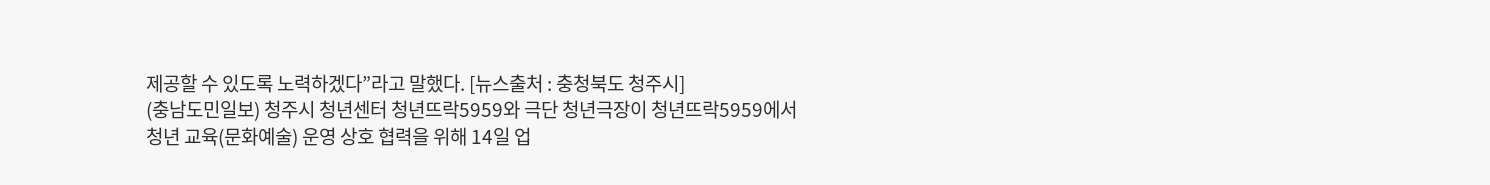제공할 수 있도록 노력하겠다”라고 말했다. [뉴스출처 : 충청북도 청주시]
(충남도민일보) 청주시 청년센터 청년뜨락5959와 극단 청년극장이 청년뜨락5959에서 청년 교육(문화예술) 운영 상호 협력을 위해 14일 업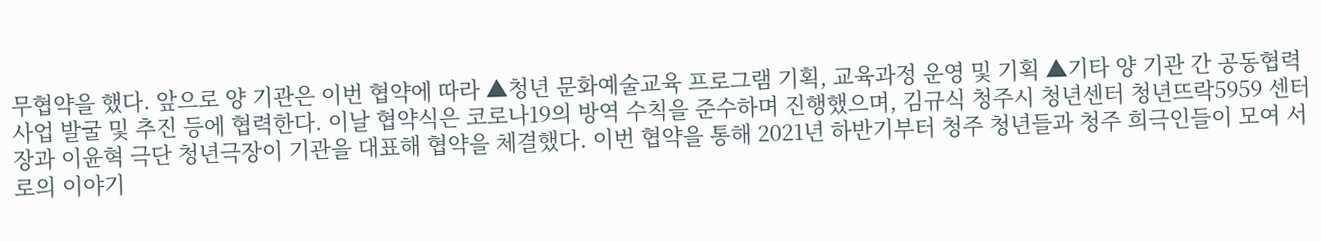무협약을 했다. 앞으로 양 기관은 이번 협약에 따라 ▲청년 문화예술교육 프로그램 기획, 교육과정 운영 및 기획 ▲기타 양 기관 간 공동협력사업 발굴 및 추진 등에 협력한다. 이날 협약식은 코로나19의 방역 수칙을 준수하며 진행했으며, 김규식 청주시 청년센터 청년뜨락5959 센터장과 이윤혁 극단 청년극장이 기관을 대표해 협약을 체결했다. 이번 협약을 통해 2021년 하반기부터 청주 청년들과 청주 희극인들이 모여 서로의 이야기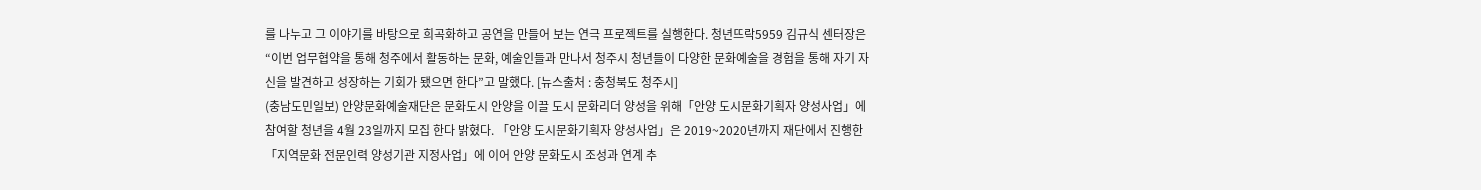를 나누고 그 이야기를 바탕으로 희곡화하고 공연을 만들어 보는 연극 프로젝트를 실행한다. 청년뜨락5959 김규식 센터장은 “이번 업무협약을 통해 청주에서 활동하는 문화, 예술인들과 만나서 청주시 청년들이 다양한 문화예술을 경험을 통해 자기 자신을 발견하고 성장하는 기회가 됐으면 한다”고 말했다. [뉴스출처 : 충청북도 청주시]
(충남도민일보) 안양문화예술재단은 문화도시 안양을 이끌 도시 문화리더 양성을 위해「안양 도시문화기획자 양성사업」에 참여할 청년을 4월 23일까지 모집 한다 밝혔다. 「안양 도시문화기획자 양성사업」은 2019~2020년까지 재단에서 진행한 「지역문화 전문인력 양성기관 지정사업」에 이어 안양 문화도시 조성과 연계 추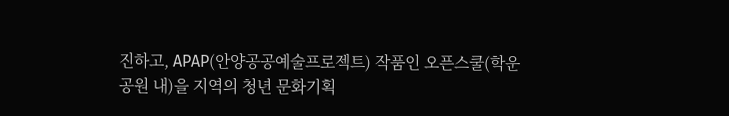진하고, APAP(안양공공예술프로젝트) 작품인 오픈스쿨(학운공원 내)을 지역의 청년 문화기획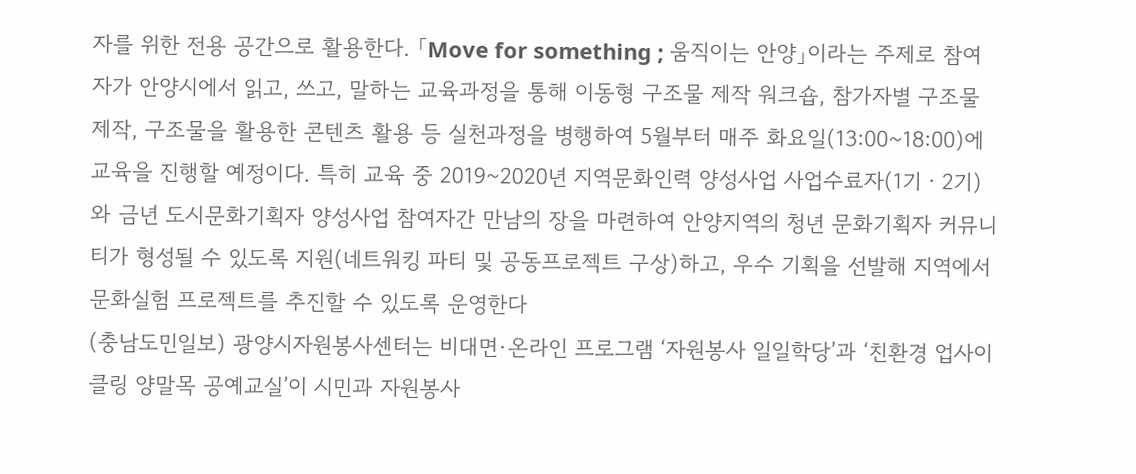자를 위한 전용 공간으로 활용한다. 「Move for something ; 움직이는 안양」이라는 주제로 참여자가 안양시에서 읽고, 쓰고, 말하는 교육과정을 통해 이동형 구조물 제작 워크숍, 참가자별 구조물 제작, 구조물을 활용한 콘텐츠 활용 등 실천과정을 병행하여 5월부터 매주 화요일(13:00~18:00)에 교육을 진행할 예정이다. 특히 교육 중 2019~2020년 지역문화인력 양성사업 사업수료자(1기ㆍ2기)와 금년 도시문화기획자 양성사업 참여자간 만남의 장을 마련하여 안양지역의 청년 문화기획자 커뮤니티가 형성될 수 있도록 지원(네트워킹 파티 및 공동프로젝트 구상)하고, 우수 기획을 선발해 지역에서 문화실험 프로젝트를 추진할 수 있도록 운영한다
(충남도민일보) 광양시자원봉사센터는 비대면·온라인 프로그램 ‘자원봉사 일일학당’과 ‘친환경 업사이클링 양말목 공예교실’이 시민과 자원봉사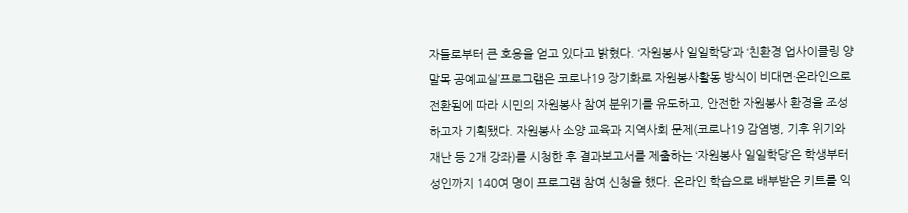자들로부터 큰 호응을 얻고 있다고 밝혔다. ‘자원봉사 일일학당’과 ‘친환경 업사이클링 양말목 공예교실’프로그램은 코로나19 장기화로 자원봉사활동 방식이 비대면·온라인으로 전환됨에 따라 시민의 자원봉사 참여 분위기를 유도하고, 안전한 자원봉사 환경을 조성하고자 기획됐다. 자원봉사 소양 교육과 지역사회 문제(코로나19 감염병, 기후 위기와 재난 등 2개 강좌)를 시청한 후 결과보고서를 제출하는 ‘자원봉사 일일학당’은 학생부터 성인까지 140여 명이 프로그램 참여 신청을 했다. 온라인 학습으로 배부받은 키트를 익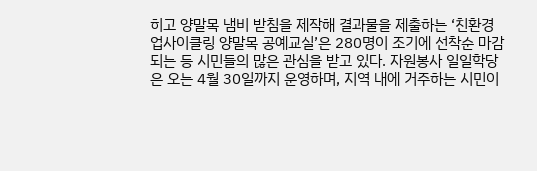히고 양말목 냄비 받침을 제작해 결과물을 제출하는 ‘친환경 업사이클링 양말목 공예교실’은 280명이 조기에 선착순 마감되는 등 시민들의 많은 관심을 받고 있다. 자원봉사 일일학당은 오는 4월 30일까지 운영하며, 지역 내에 거주하는 시민이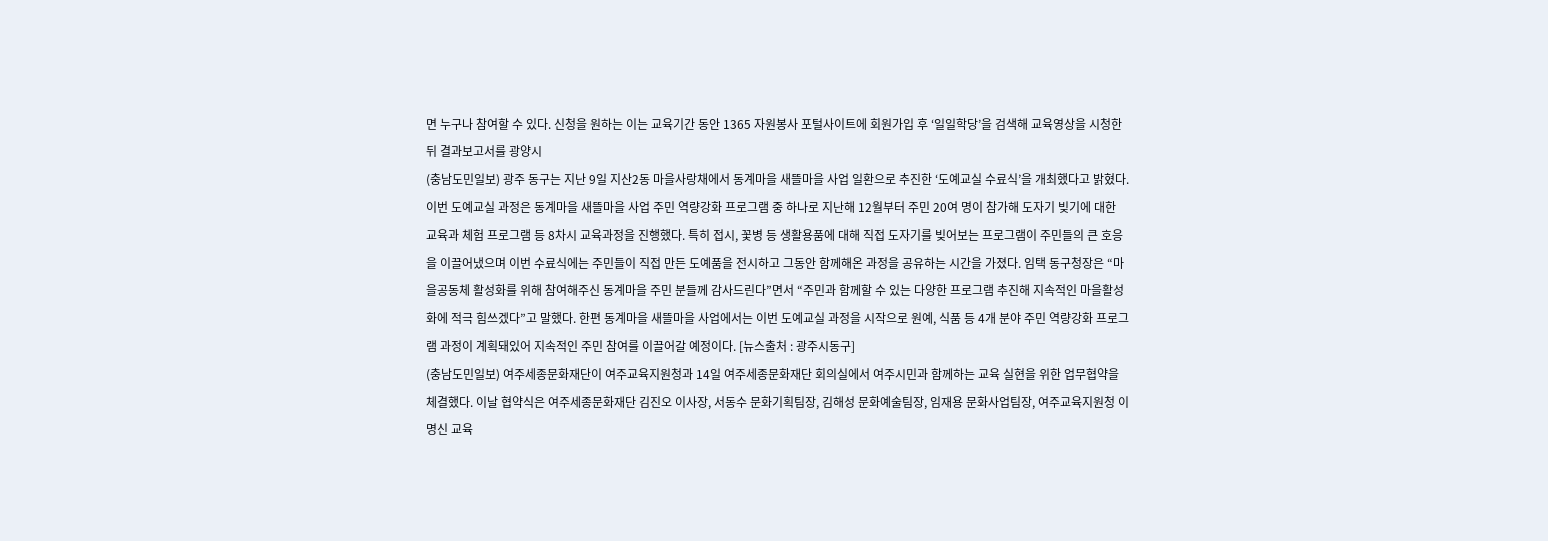면 누구나 참여할 수 있다. 신청을 원하는 이는 교육기간 동안 1365 자원봉사 포털사이트에 회원가입 후 ‘일일학당’을 검색해 교육영상을 시청한 뒤 결과보고서를 광양시
(충남도민일보) 광주 동구는 지난 9일 지산2동 마을사랑채에서 동계마을 새뜰마을 사업 일환으로 추진한 ‘도예교실 수료식’을 개최했다고 밝혔다. 이번 도예교실 과정은 동계마을 새뜰마을 사업 주민 역량강화 프로그램 중 하나로 지난해 12월부터 주민 20여 명이 참가해 도자기 빚기에 대한 교육과 체험 프로그램 등 8차시 교육과정을 진행했다. 특히 접시, 꽃병 등 생활용품에 대해 직접 도자기를 빚어보는 프로그램이 주민들의 큰 호응을 이끌어냈으며 이번 수료식에는 주민들이 직접 만든 도예품을 전시하고 그동안 함께해온 과정을 공유하는 시간을 가졌다. 임택 동구청장은 “마을공동체 활성화를 위해 참여해주신 동계마을 주민 분들께 감사드린다”면서 “주민과 함께할 수 있는 다양한 프로그램 추진해 지속적인 마을활성화에 적극 힘쓰겠다”고 말했다. 한편 동계마을 새뜰마을 사업에서는 이번 도예교실 과정을 시작으로 원예, 식품 등 4개 분야 주민 역량강화 프로그램 과정이 계획돼있어 지속적인 주민 참여를 이끌어갈 예정이다. [뉴스출처 : 광주시동구]
(충남도민일보) 여주세종문화재단이 여주교육지원청과 14일 여주세종문화재단 회의실에서 여주시민과 함께하는 교육 실현을 위한 업무협약을 체결했다. 이날 협약식은 여주세종문화재단 김진오 이사장, 서동수 문화기획팀장, 김해성 문화예술팀장, 임재용 문화사업팀장, 여주교육지원청 이명신 교육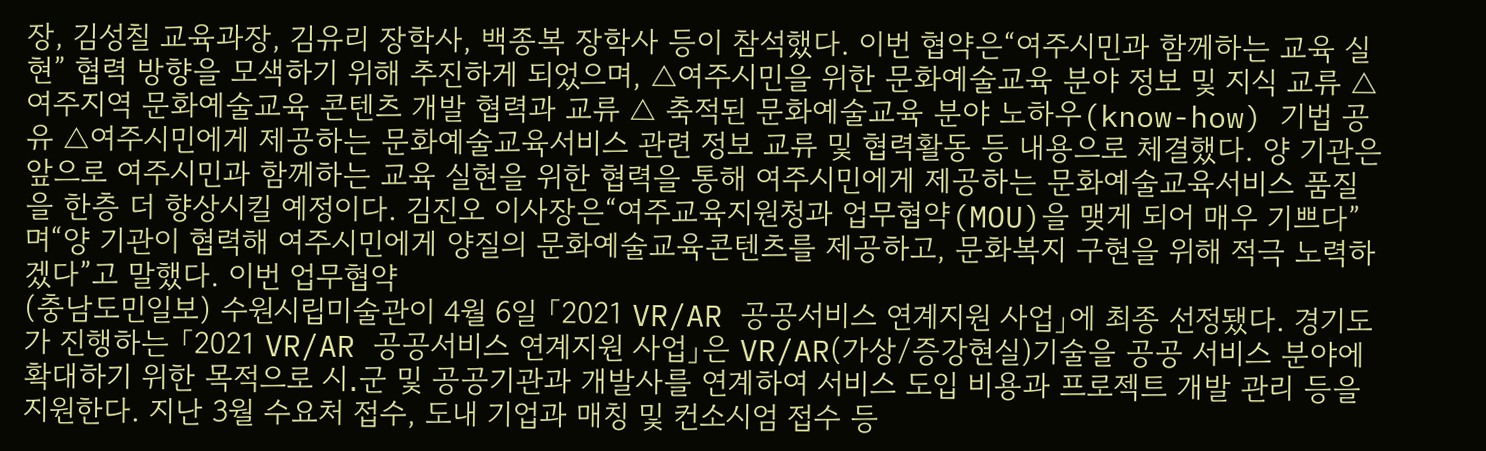장, 김성칠 교육과장, 김유리 장학사, 백종복 장학사 등이 참석했다. 이번 협약은“여주시민과 함께하는 교육 실현” 협력 방향을 모색하기 위해 추진하게 되었으며, △여주시민을 위한 문화예술교육 분야 정보 및 지식 교류 △여주지역 문화예술교육 콘텐츠 개발 협력과 교류 △ 축적된 문화예술교육 분야 노하우(know-how) 기법 공유 △여주시민에게 제공하는 문화예술교육서비스 관련 정보 교류 및 협력활동 등 내용으로 체결했다. 양 기관은 앞으로 여주시민과 함께하는 교육 실현을 위한 협력을 통해 여주시민에게 제공하는 문화예술교육서비스 품질을 한층 더 향상시킬 예정이다. 김진오 이사장은“여주교육지원청과 업무협약(MOU)을 맺게 되어 매우 기쁘다”며“양 기관이 협력해 여주시민에게 양질의 문화예술교육콘텐츠를 제공하고, 문화복지 구현을 위해 적극 노력하겠다”고 말했다. 이번 업무협약
(충남도민일보) 수원시립미술관이 4월 6일 「2021 VR/AR 공공서비스 연계지원 사업」에 최종 선정됐다. 경기도가 진행하는 「2021 VR/AR 공공서비스 연계지원 사업」은 VR/AR(가상/증강현실)기술을 공공 서비스 분야에 확대하기 위한 목적으로 시․군 및 공공기관과 개발사를 연계하여 서비스 도입 비용과 프로젝트 개발 관리 등을 지원한다. 지난 3월 수요처 접수, 도내 기업과 매칭 및 컨소시엄 접수 등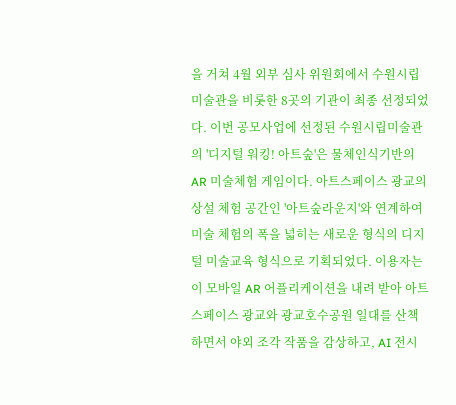을 거쳐 4월 외부 심사 위원회에서 수원시립미술관을 비롯한 8곳의 기관이 최종 선정되었다. 이번 공모사업에 선정된 수원시립미술관의 '디지털 워킹! 아트숲'은 물체인식기반의 AR 미술체험 게임이다. 아트스페이스 광교의 상설 체험 공간인 '아트숲라운지'와 연계하여 미술 체험의 폭을 넓히는 새로운 형식의 디지털 미술교육 형식으로 기획되었다. 이용자는 이 모바일 AR 어플리케이션을 내려 받아 아트스페이스 광교와 광교호수공원 일대를 산책하면서 야외 조각 작품을 감상하고, AI 전시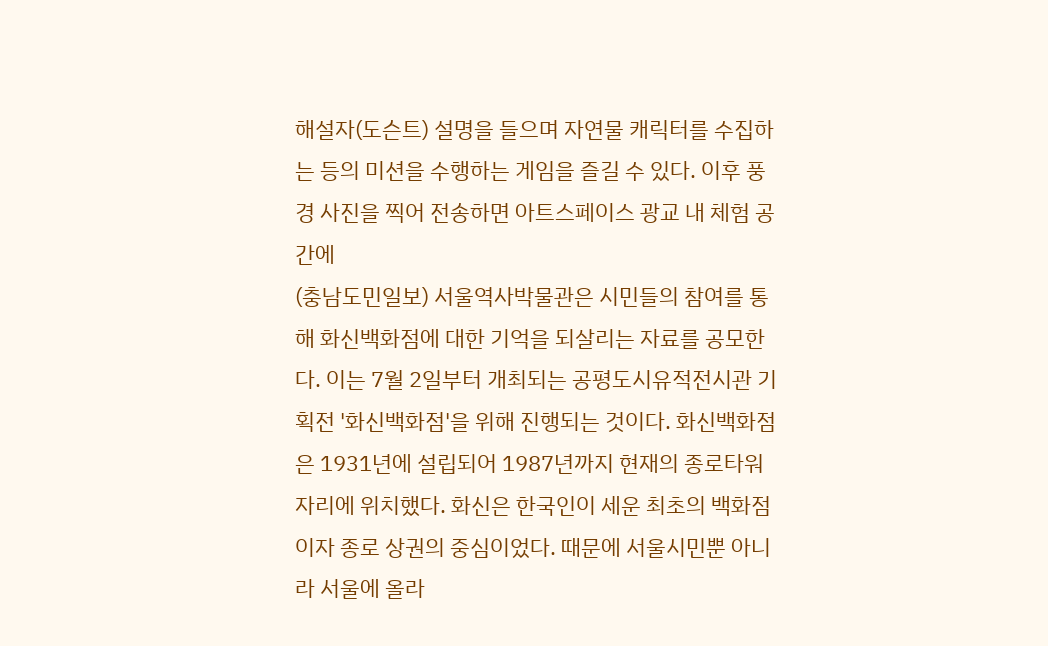해설자(도슨트) 설명을 들으며 자연물 캐릭터를 수집하는 등의 미션을 수행하는 게임을 즐길 수 있다. 이후 풍경 사진을 찍어 전송하면 아트스페이스 광교 내 체험 공간에
(충남도민일보) 서울역사박물관은 시민들의 참여를 통해 화신백화점에 대한 기억을 되살리는 자료를 공모한다. 이는 7월 2일부터 개최되는 공평도시유적전시관 기획전 '화신백화점'을 위해 진행되는 것이다. 화신백화점은 1931년에 설립되어 1987년까지 현재의 종로타워 자리에 위치했다. 화신은 한국인이 세운 최초의 백화점이자 종로 상권의 중심이었다. 때문에 서울시민뿐 아니라 서울에 올라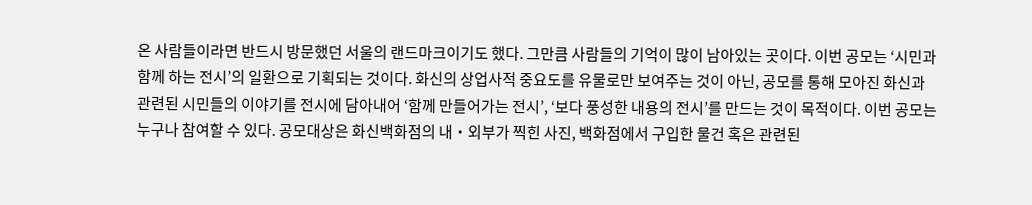온 사람들이라면 반드시 방문했던 서울의 랜드마크이기도 했다. 그만큼 사람들의 기억이 많이 남아있는 곳이다. 이번 공모는 ‘시민과 함께 하는 전시’의 일환으로 기획되는 것이다. 화신의 상업사적 중요도를 유물로만 보여주는 것이 아닌, 공모를 통해 모아진 화신과 관련된 시민들의 이야기를 전시에 담아내어 ‘함께 만들어가는 전시’, ‘보다 풍성한 내용의 전시’를 만드는 것이 목적이다. 이번 공모는 누구나 참여할 수 있다. 공모대상은 화신백화점의 내‧외부가 찍힌 사진, 백화점에서 구입한 물건 혹은 관련된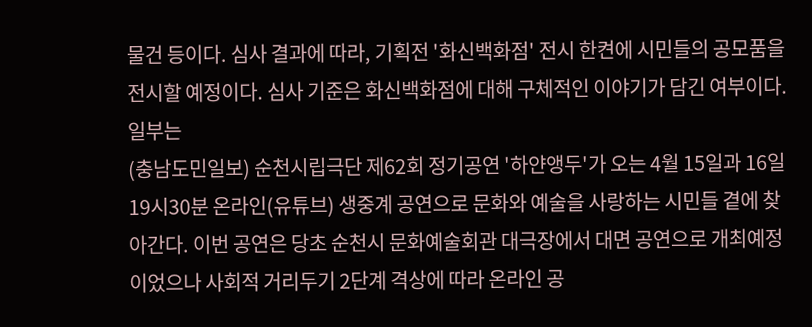물건 등이다. 심사 결과에 따라, 기획전 '화신백화점' 전시 한켠에 시민들의 공모품을 전시할 예정이다. 심사 기준은 화신백화점에 대해 구체적인 이야기가 담긴 여부이다. 일부는
(충남도민일보) 순천시립극단 제62회 정기공연 '하얀앵두'가 오는 4월 15일과 16일 19시30분 온라인(유튜브) 생중계 공연으로 문화와 예술을 사랑하는 시민들 곁에 찾아간다. 이번 공연은 당초 순천시 문화예술회관 대극장에서 대면 공연으로 개최예정이었으나 사회적 거리두기 2단계 격상에 따라 온라인 공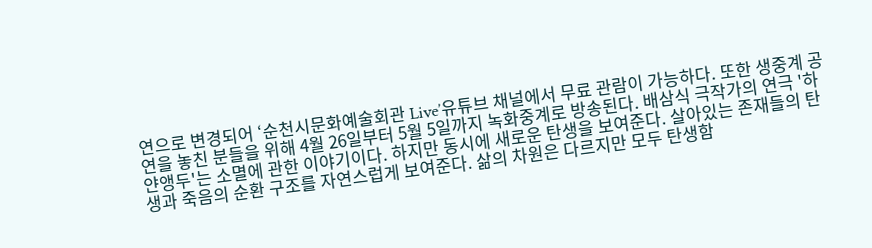연으로 변경되어 ‘순천시문화예술회관 Live’유튜브 채널에서 무료 관람이 가능하다. 또한 생중계 공연을 놓친 분들을 위해 4월 26일부터 5월 5일까지 녹화중계로 방송된다. 배삼식 극작가의 연극 '하얀앵두'는 소멸에 관한 이야기이다. 하지만 동시에 새로운 탄생을 보여준다. 살아있는 존재들의 탄생과 죽음의 순환 구조를 자연스럽게 보여준다. 삶의 차원은 다르지만 모두 탄생함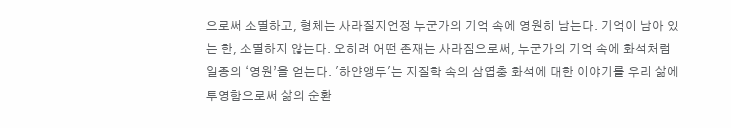으로써 소멸하고, 형체는 사라질지언정 누군가의 기억 속에 영원히 남는다. 기억이 남아 있는 한, 소멸하지 않는다. 오히려 어떤 존재는 사라짐으로써, 누군가의 기억 속에 화석처럼 일종의 ‘영원’을 얻는다. '하얀앵두'는 지질학 속의 삼엽충 화석에 대한 이야기를 우리 삶에 투영함으로써 삶의 순환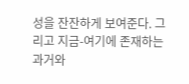성을 잔잔하게 보여준다. 그리고 지금-여기에 존재하는 과거와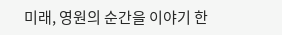미래, 영원의 순간을 이야기 한